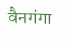वैनगंगा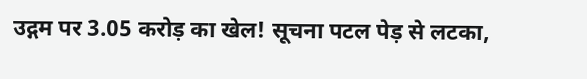उद्गम पर 3.05 करोड़ का खेल! सूचना पटल पेड़ से लटका,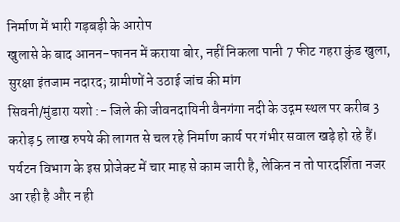निर्माण में भारी गड़बड़ी के आरोप
खुलासे के बाद आनन-फानन में कराया बोर, नहीं निकला पानी 7 फीट गहरा कुंड खुला, सुरक्षा इंतजाम नदारद; ग्रामीणों ने उठाई जांच की मांग
सिवनी/मुंडारा यशो :- जिले की जीवनदायिनी वैनगंगा नदी के उद्गम स्थल पर करीब 3 करोड़ 5 लाख रुपये की लागत से चल रहे निर्माण कार्य पर गंभीर सवाल खड़े हो रहे हैं। पर्यटन विभाग के इस प्रोजेक्ट में चार माह से काम जारी है, लेकिन न तो पारदर्शिता नजर आ रही है और न ही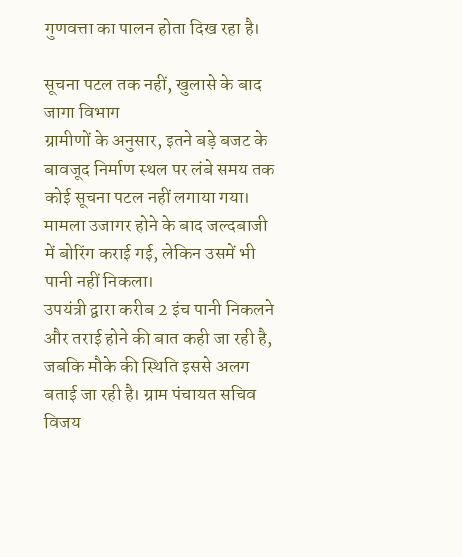गुणवत्ता का पालन होता दिख रहा है।

सूचना पटल तक नहीं, खुलासे के बाद जागा विभाग
ग्रामीणों के अनुसार, इतने बड़े बजट के बावजूद निर्माण स्थल पर लंबे समय तक कोई सूचना पटल नहीं लगाया गया। मामला उजागर होने के बाद जल्दबाजी में बोरिंग कराई गई, लेकिन उसमें भी पानी नहीं निकला।
उपयंत्री द्वारा करीब 2 इंच पानी निकलने और तराई होने की बात कही जा रही है, जबकि मौके की स्थिति इससे अलग बताई जा रही है। ग्राम पंचायत सचिव विजय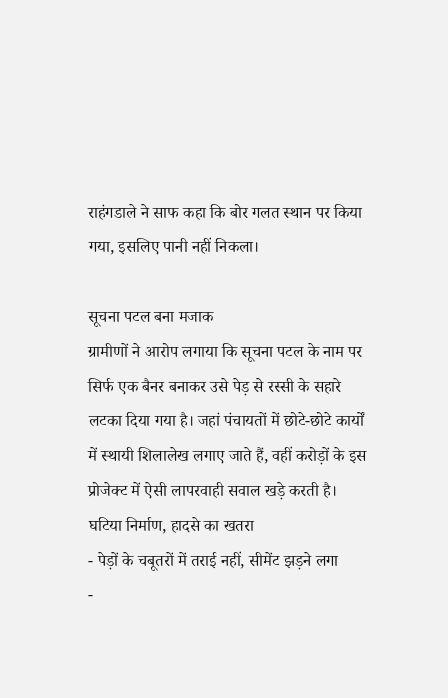राहंगडाले ने साफ कहा कि बोर गलत स्थान पर किया गया, इसलिए पानी नहीं निकला।

सूचना पटल बना मजाक
ग्रामीणों ने आरोप लगाया कि सूचना पटल के नाम पर सिर्फ एक बैनर बनाकर उसे पेड़ से रस्सी के सहारे लटका दिया गया है। जहां पंचायतों में छोटे-छोटे कार्यों में स्थायी शिलालेख लगाए जाते हैं, वहीं करोड़ों के इस प्रोजेक्ट में ऐसी लापरवाही सवाल खड़े करती है।
घटिया निर्माण, हादसे का खतरा
- पेड़ों के चबूतरों में तराई नहीं, सीमेंट झड़ने लगा
-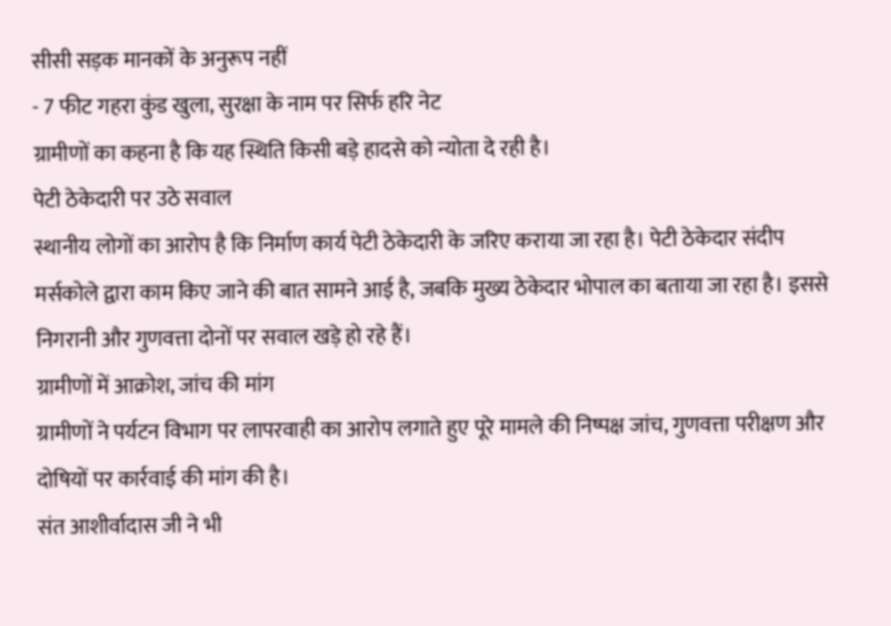सीसी सड़क मानकों के अनुरूप नहीं
- 7 फीट गहरा कुंड खुला, सुरक्षा के नाम पर सिर्फ हरि नेट
ग्रामीणों का कहना है कि यह स्थिति किसी बड़े हादसे को न्योता दे रही है।
पेटी ठेकेदारी पर उठे सवाल
स्थानीय लोगों का आरोप है कि निर्माण कार्य पेटी ठेकेदारी के जरिए कराया जा रहा है। पेटी ठेकेदार संदीप मर्सकोले द्वारा काम किए जाने की बात सामने आई है, जबकि मुख्य ठेकेदार भोपाल का बताया जा रहा है। इससे निगरानी और गुणवत्ता दोनों पर सवाल खड़े हो रहे हैं।
ग्रामीणों में आक्रोश, जांच की मांग
ग्रामीणों ने पर्यटन विभाग पर लापरवाही का आरोप लगाते हुए पूरे मामले की निष्पक्ष जांच, गुणवत्ता परीक्षण और दोषियों पर कार्रवाई की मांग की है।
संत आशीर्वादास जी ने भी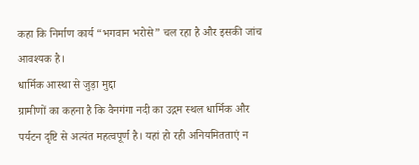कहा कि निर्माण कार्य “भगवान भरोसे” चल रहा है और इसकी जांच आवश्यक है।
धार्मिक आस्था से जुड़ा मुद्दा
ग्रामीणों का कहना है कि वैनगंगा नदी का उद्गम स्थल धार्मिक और पर्यटन दृष्टि से अत्यंत महत्वपूर्ण है। यहां हो रही अनियमितताएं न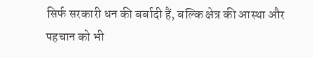सिर्फ सरकारी धन की बर्बादी हैं, बल्कि क्षेत्र की आस्था और पहचान को भी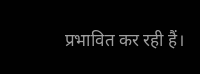प्रभावित कर रही हैं।